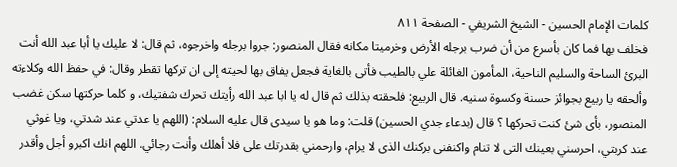كلمات الإمام الحسين - الشيخ الشريفي - الصفحة ٨١١
فخلف بها فما كان بأسرع من أن ضرب برجله الأرض وخرميتا مكانه فقال المنصور: جروا برجله واخرجوه، ثم قال: لا عليك يا أبا عبد الله أنت البرئ الساحة والسليم الناحية، المأمون الغائلة علي بالطيب فأتى بالغاية فجعل يفاق بها لحيته إلى ان تركها تقطر وقال: في حفظ الله وكلاءته وألحقه يا ربيع بجوائز حسنة وكسوة سنيه. قال الربيع: فلحقته بذلك ثم قال له يا ابا عبد الله رأيتك تحرك شفتيك، و كلما حركتها سكن غضب المنصور، بأى شئ كنت تحركها ؟ قال (بدعاء جدي الحسين) قلت: وما هو يا سيدى قال عليه السلام: (اللهم يا عدتي عند شدتي، ويا غوثي عند كربتي، احرسني بعينك التى لا تنام واكنفنى بركنك الذى لا يرام، وارحمني بقدرتك على فلا أهلك وأنت رجائي. اللهم انك اكبرو أجل وأقدر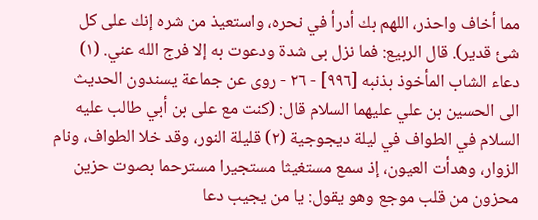مما أخاف واحذر، اللهم بك أدرأ في نحره، واستعيذ من شره إنك على كل شئ قدير). قال الربيع: فما نزل بى شدة ودعوت به إلا فرج الله عني. (١) دعاء الشاب المأخوذ بذنبه [٩٩٦] - ٢٦ - روى عن جماعة يسندون الحديث الى الحسين بن علي عليهما السلام قال: (كنت مع على بن أبي طالب عليه السلام في الطواف في ليلة ديجوجية (٢) قليلة النور، وقد خلا الطواف، ونام الزوار، وهدأت العيون، إذ سمع مستغيثا مستجيرا مسترحما بصوت حزين محزون من قلب موجع وهو يقول: يا من يجيب دعا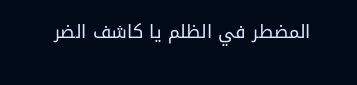المضطر في الظلم يا كاشف الضر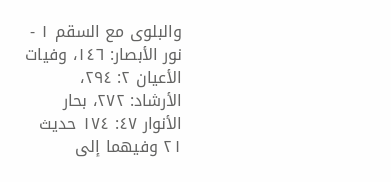والبلوى مع السقم ١ - نور الأبصار: ١٤٦، وفيات الأعيان ٢: ٢٩٤، الأرشاد: ٢٧٢، بحار الأنوار ٤٧: ١٧٤ حديث ٢١ وفيهما إلى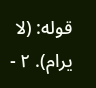قوله: (لا يرام). ٢ -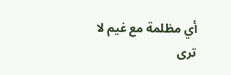أي مظلمة مع غيم لا ترى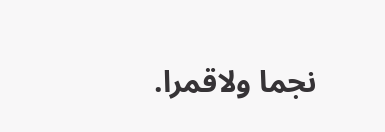نجما ولاقمرا.